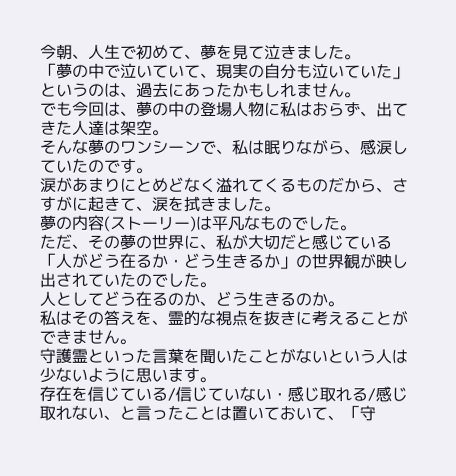今朝、人生で初めて、夢を見て泣きました。
「夢の中で泣いていて、現実の自分も泣いていた」というのは、過去にあったかもしれません。
でも今回は、夢の中の登場人物に私はおらず、出てきた人達は架空。
そんな夢のワンシーンで、私は眠りながら、感涙していたのです。
涙があまりにとめどなく溢れてくるものだから、さすがに起きて、涙を拭きました。
夢の内容(ストーリー)は平凡なものでした。
ただ、その夢の世界に、私が大切だと感じている「人がどう在るか・どう生きるか」の世界観が映し出されていたのでした。
人としてどう在るのか、どう生きるのか。
私はその答えを、霊的な視点を抜きに考えることができません。
守護霊といった言葉を聞いたことがないという人は少ないように思います。
存在を信じている/信じていない・感じ取れる/感じ取れない、と言ったことは置いておいて、「守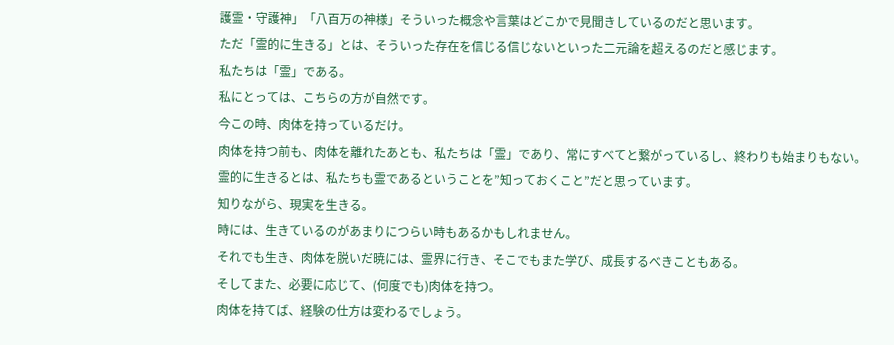護霊・守護神」「八百万の神様」そういった概念や言葉はどこかで見聞きしているのだと思います。
ただ「霊的に生きる」とは、そういった存在を信じる信じないといった二元論を超えるのだと感じます。
私たちは「霊」である。
私にとっては、こちらの方が自然です。
今この時、肉体を持っているだけ。
肉体を持つ前も、肉体を離れたあとも、私たちは「霊」であり、常にすべてと繋がっているし、終わりも始まりもない。
霊的に生きるとは、私たちも霊であるということを”知っておくこと”だと思っています。
知りながら、現実を生きる。
時には、生きているのがあまりにつらい時もあるかもしれません。
それでも生き、肉体を脱いだ暁には、霊界に行き、そこでもまた学び、成長するべきこともある。
そしてまた、必要に応じて、(何度でも)肉体を持つ。
肉体を持てば、経験の仕方は変わるでしょう。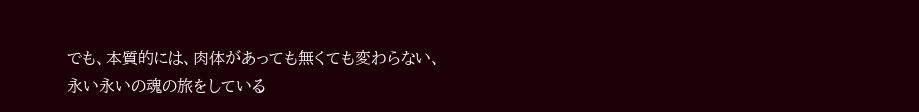でも、本質的には、肉体があっても無くても変わらない、永い永いの魂の旅をしている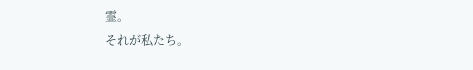霊。
それが私たち。